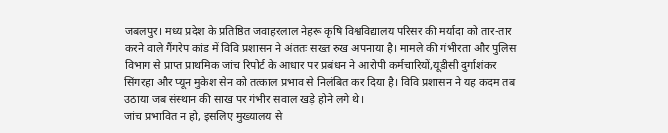जबलपुर। मध्य प्रदेश के प्रतिष्ठित जवाहरलाल नेहरू कृषि विश्वविद्यालय परिसर की मर्यादा को तार-तार करने वाले गैंगरेप कांड में विवि प्रशासन ने अंततः सख्त रुख अपनाया है। मामले की गंभीरता और पुलिस विभाग से प्राप्त प्राथमिक जांच रिपोर्ट के आधार पर प्रबंधन ने आरोपी कर्मचारियों,यूडीसी दुर्गाशंकर सिंगरहा और प्यून मुकेश सेन को तत्काल प्रभाव से निलंबित कर दिया है। विवि प्रशासन ने यह कदम तब उठाया जब संस्थान की साख पर गंभीर सवाल खड़े होने लगे थे।
जांच प्रभावित न हो, इसलिए मुख्यालय से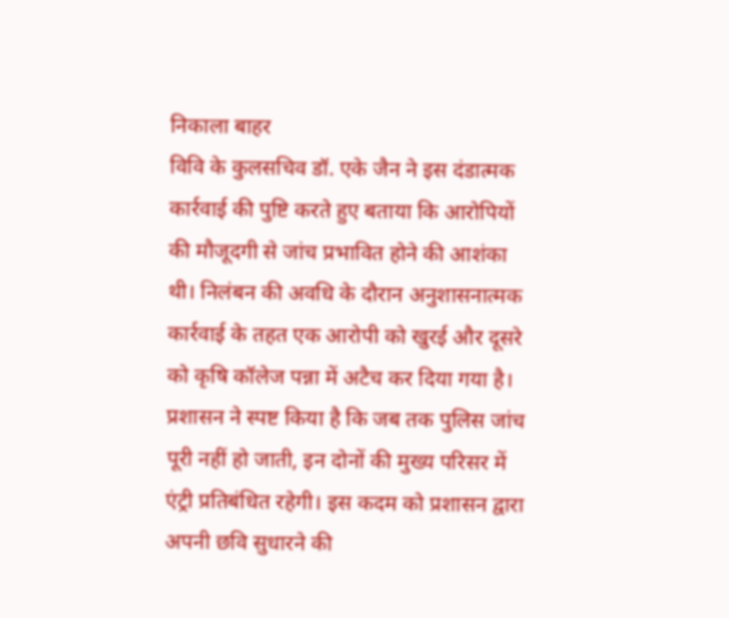निकाला बाहर
विवि के कुलसचिव डॉ. एके जैन ने इस दंडात्मक कार्रवाई की पुष्टि करते हुए बताया कि आरोपियों की मौजूदगी से जांच प्रभावित होने की आशंका थी। निलंबन की अवधि के दौरान अनुशासनात्मक कार्रवाई के तहत एक आरोपी को खुरई और दूसरे को कृषि कॉलेज पन्ना में अटैच कर दिया गया है। प्रशासन ने स्पष्ट किया है कि जब तक पुलिस जांच पूरी नहीं हो जाती, इन दोनों की मुख्य परिसर में एंट्री प्रतिबंधित रहेगी। इस कदम को प्रशासन द्वारा अपनी छवि सुधारने की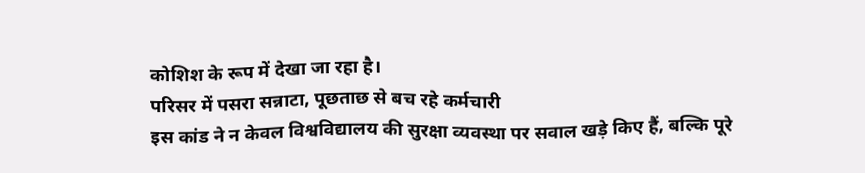कोशिश के रूप में देखा जा रहा है।
परिसर में पसरा सन्नाटा, पूछताछ से बच रहे कर्मचारी
इस कांड ने न केवल विश्वविद्यालय की सुरक्षा व्यवस्था पर सवाल खड़े किए हैं, बल्कि पूरे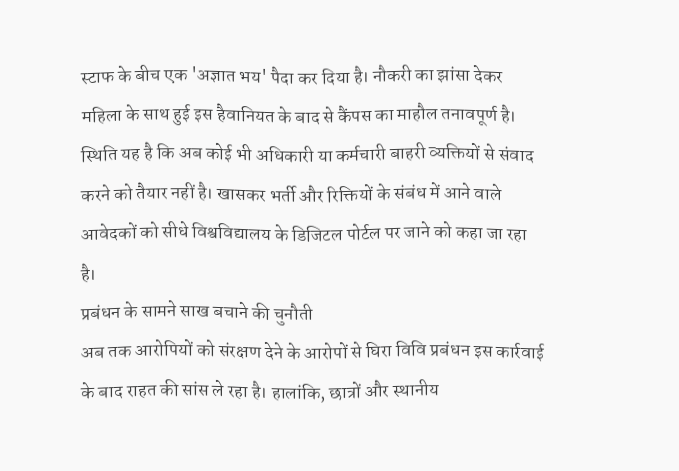स्टाफ के बीच एक 'अज्ञात भय' पैदा कर दिया है। नौकरी का झांसा देकर महिला के साथ हुई इस हैवानियत के बाद से कैंपस का माहौल तनावपूर्ण है। स्थिति यह है कि अब कोई भी अधिकारी या कर्मचारी बाहरी व्यक्तियों से संवाद करने को तैयार नहीं है। खासकर भर्ती और रिक्तियों के संबंध में आने वाले आवेदकों को सीधे विश्वविद्यालय के डिजिटल पोर्टल पर जाने को कहा जा रहा है।
प्रबंधन के सामने साख बचाने की चुनौती
अब तक आरोपियों को संरक्षण देने के आरोपों से घिरा विवि प्रबंधन इस कार्रवाई के बाद राहत की सांस ले रहा है। हालांकि, छात्रों और स्थानीय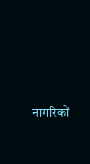नागरिकों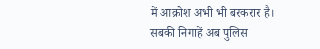में आक्रोश अभी भी बरकरार है। सबकी निगाहें अब पुलिस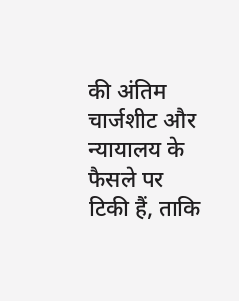की अंतिम चार्जशीट और न्यायालय के फैसले पर टिकी हैं, ताकि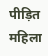पीड़ित महिला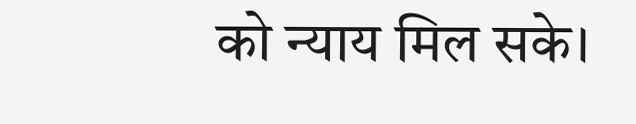को न्याय मिल सके।